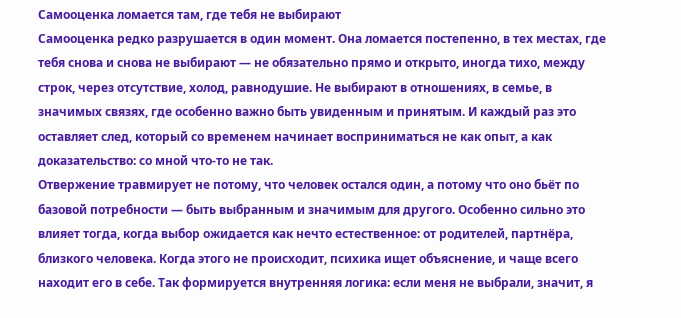Самооценка ломается там, где тебя не выбирают
Самооценка редко разрушается в один момент. Она ломается постепенно, в тех местах, где тебя снова и снова не выбирают — не обязательно прямо и открыто, иногда тихо, между строк, через отсутствие, холод, равнодушие. Не выбирают в отношениях, в семье, в значимых связях, где особенно важно быть увиденным и принятым. И каждый раз это оставляет след, который со временем начинает восприниматься не как опыт, а как доказательство: со мной что-то не так.
Отвержение травмирует не потому, что человек остался один, а потому что оно бьёт по базовой потребности — быть выбранным и значимым для другого. Особенно сильно это влияет тогда, когда выбор ожидается как нечто естественное: от родителей, партнёра, близкого человека. Когда этого не происходит, психика ищет объяснение, и чаще всего находит его в себе. Так формируется внутренняя логика: если меня не выбрали, значит, я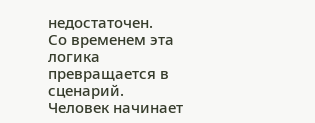недостаточен.
Со временем эта логика превращается в сценарий. Человек начинает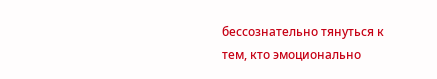бессознательно тянуться к тем, кто эмоционально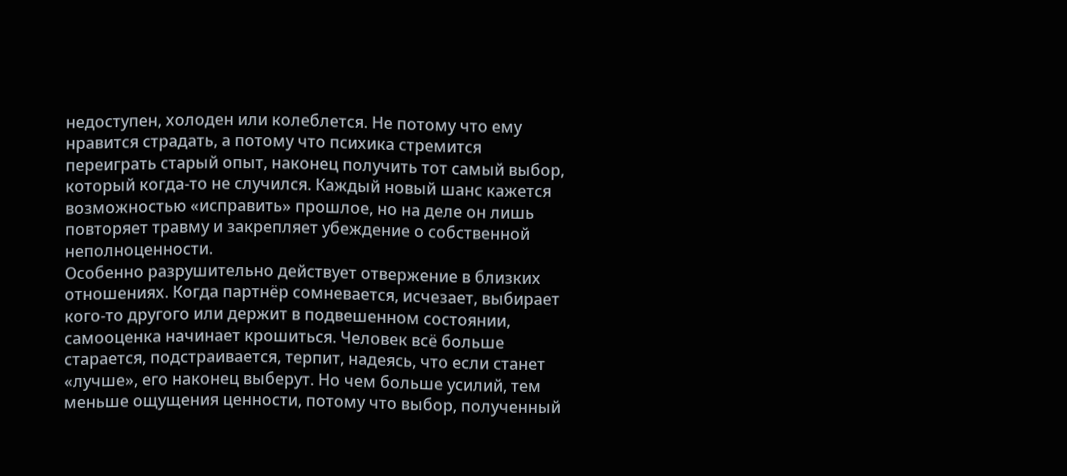недоступен, холоден или колеблется. Не потому что ему нравится страдать, а потому что психика стремится переиграть старый опыт, наконец получить тот самый выбор, который когда-то не случился. Каждый новый шанс кажется возможностью «исправить» прошлое, но на деле он лишь повторяет травму и закрепляет убеждение о собственной неполноценности.
Особенно разрушительно действует отвержение в близких отношениях. Когда партнёр сомневается, исчезает, выбирает кого-то другого или держит в подвешенном состоянии, самооценка начинает крошиться. Человек всё больше старается, подстраивается, терпит, надеясь, что если станет «лучше», его наконец выберут. Но чем больше усилий, тем меньше ощущения ценности, потому что выбор, полученный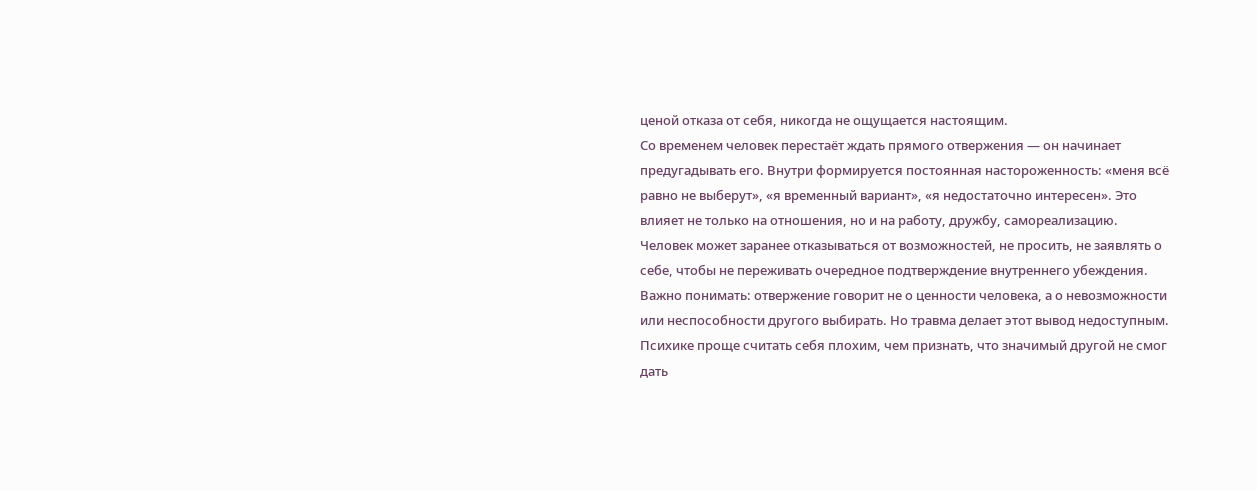ценой отказа от себя, никогда не ощущается настоящим.
Со временем человек перестаёт ждать прямого отвержения — он начинает предугадывать его. Внутри формируется постоянная настороженность: «меня всё равно не выберут», «я временный вариант», «я недостаточно интересен». Это влияет не только на отношения, но и на работу, дружбу, самореализацию. Человек может заранее отказываться от возможностей, не просить, не заявлять о себе, чтобы не переживать очередное подтверждение внутреннего убеждения.
Важно понимать: отвержение говорит не о ценности человека, а о невозможности или неспособности другого выбирать. Но травма делает этот вывод недоступным. Психике проще считать себя плохим, чем признать, что значимый другой не смог дать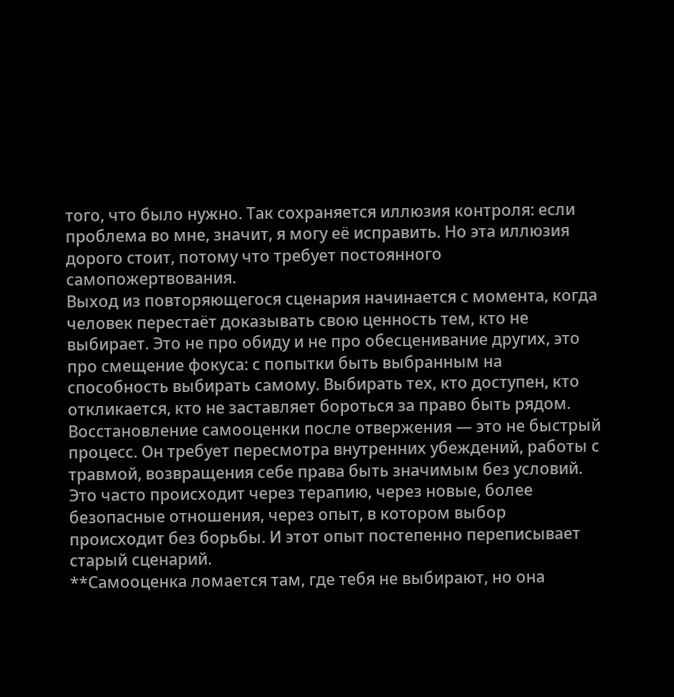того, что было нужно. Так сохраняется иллюзия контроля: если проблема во мне, значит, я могу её исправить. Но эта иллюзия дорого стоит, потому что требует постоянного самопожертвования.
Выход из повторяющегося сценария начинается с момента, когда человек перестаёт доказывать свою ценность тем, кто не выбирает. Это не про обиду и не про обесценивание других, это про смещение фокуса: с попытки быть выбранным на способность выбирать самому. Выбирать тех, кто доступен, кто откликается, кто не заставляет бороться за право быть рядом.
Восстановление самооценки после отвержения — это не быстрый процесс. Он требует пересмотра внутренних убеждений, работы с травмой, возвращения себе права быть значимым без условий. Это часто происходит через терапию, через новые, более безопасные отношения, через опыт, в котором выбор происходит без борьбы. И этот опыт постепенно переписывает старый сценарий.
**Самооценка ломается там, где тебя не выбирают, но она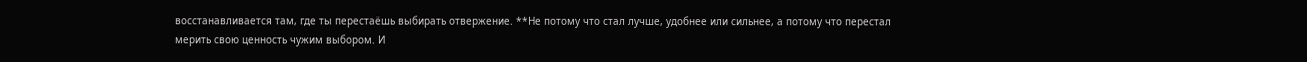восстанавливается там, где ты перестаёшь выбирать отвержение. **Не потому что стал лучше, удобнее или сильнее, а потому что перестал мерить свою ценность чужим выбором. И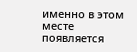именно в этом месте появляется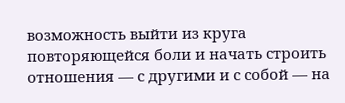возможность выйти из круга повторяющейся боли и начать строить отношения — с другими и с собой — на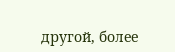другой, более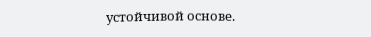устойчивой основе.